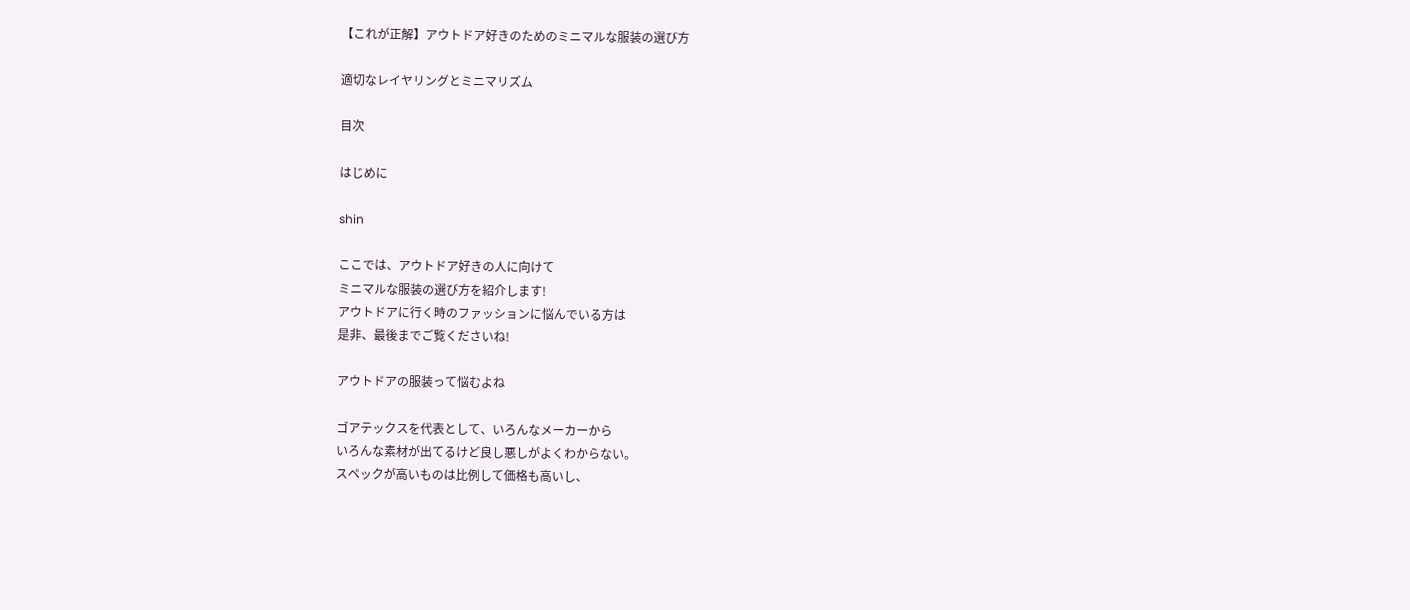【これが正解】アウトドア好きのためのミニマルな服装の選び方

適切なレイヤリングとミニマリズム

目次

はじめに

shin

ここでは、アウトドア好きの人に向けて
ミニマルな服装の選び方を紹介します!
アウトドアに行く時のファッションに悩んでいる方は
是非、最後までご覧くださいね!

アウトドアの服装って悩むよね

ゴアテックスを代表として、いろんなメーカーから
いろんな素材が出てるけど良し悪しがよくわからない。
スペックが高いものは比例して価格も高いし、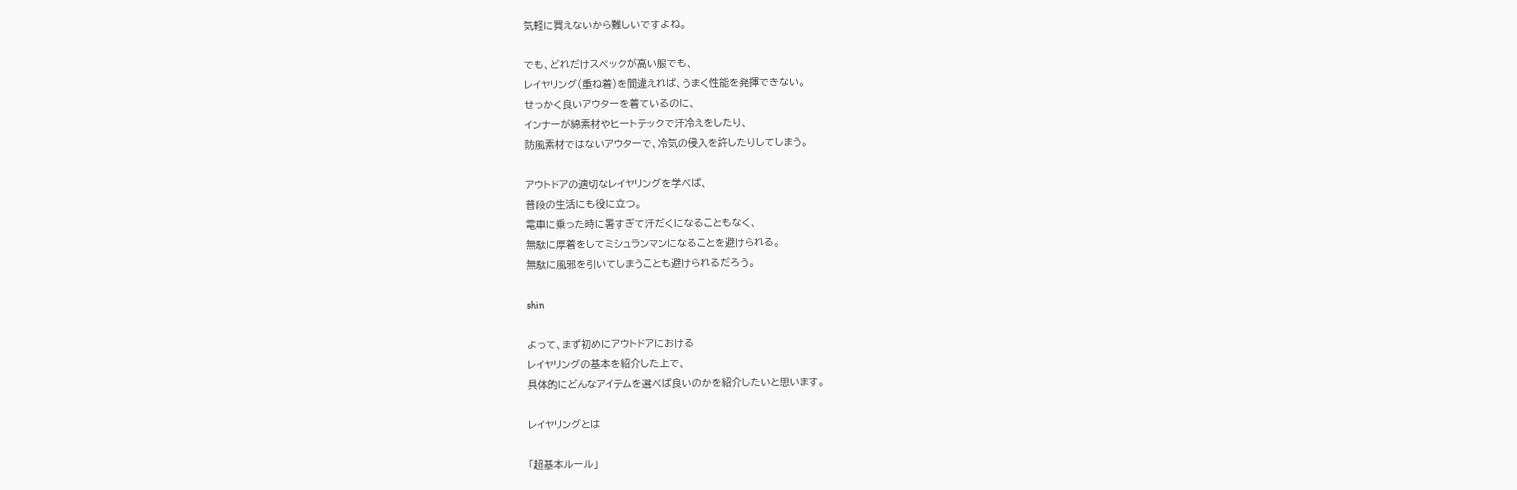気軽に買えないから難しいですよね。

でも、どれだけスペックが高い服でも、
レイヤリング(重ね着)を間違えれば、うまく性能を発揮できない。
せっかく良いアウターを着ているのに、
インナーが綿素材やヒートテックで汗冷えをしたり、
防風素材ではないアウターで、冷気の侵入を許したりしてしまう。

アウトドアの適切なレイヤリングを学べば、
普段の生活にも役に立つ。
電車に乗った時に暑すぎて汗だくになることもなく、
無駄に厚着をしてミシュランマンになることを避けられる。
無駄に風邪を引いてしまうことも避けられるだろう。

shin

よって、まず初めにアウトドアにおける
レイヤリングの基本を紹介した上で、
具体的にどんなアイテムを選べば良いのかを紹介したいと思います。

レイヤリングとは

「超基本ルール」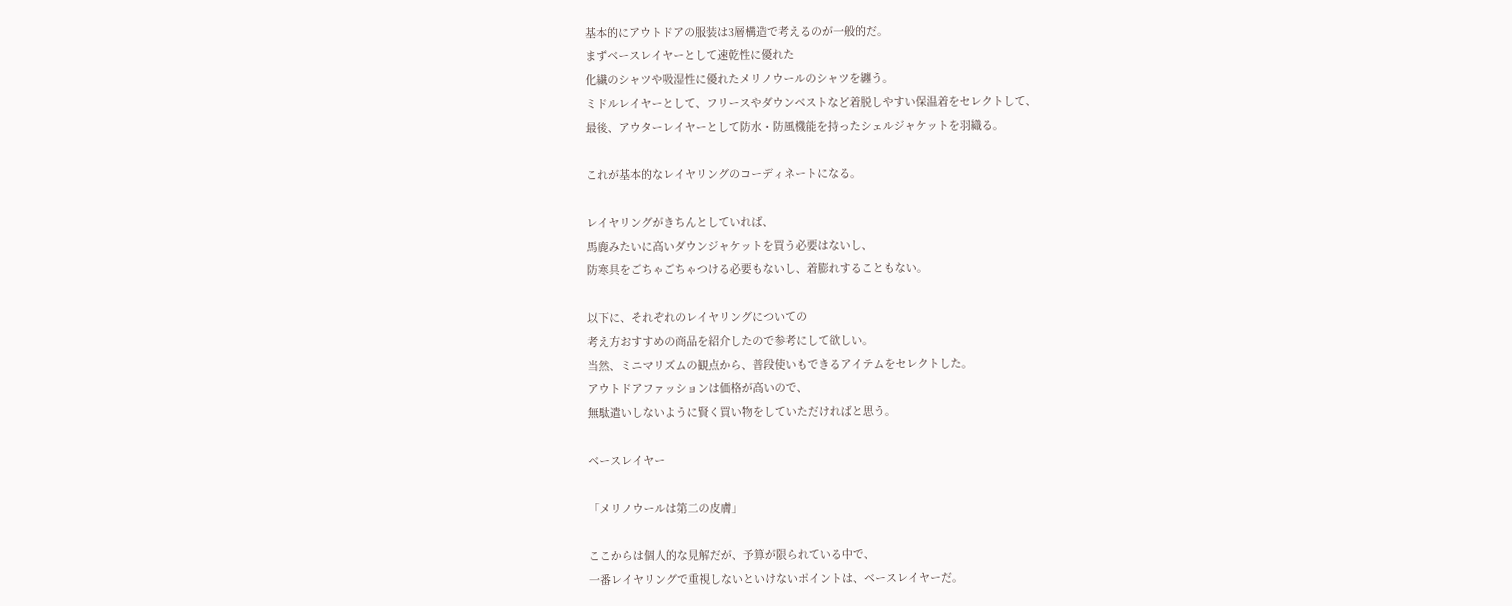基本的にアウトドアの服装は3層構造で考えるのが一般的だ。
まずベースレイヤーとして速乾性に優れた
化繊のシャツや吸湿性に優れたメリノウールのシャツを纏う。
ミドルレイヤーとして、フリースやダウンベストなど着脱しやすい保温着をセレクトして、
最後、アウターレイヤーとして防水・防風機能を持ったシェルジャケットを羽織る。

これが基本的なレイヤリングのコーディネートになる。

レイヤリングがきちんとしていれば、
馬鹿みたいに高いダウンジャケットを買う必要はないし、
防寒具をごちゃごちゃつける必要もないし、着膨れすることもない。

以下に、それぞれのレイヤリングについての
考え方おすすめの商品を紹介したので参考にして欲しい。
当然、ミニマリズムの観点から、普段使いもできるアイテムをセレクトした。
アウトドアファッションは価格が高いので、
無駄遣いしないように賢く買い物をしていただければと思う。

ベースレイヤー

「メリノウールは第二の皮膚」

ここからは個人的な見解だが、予算が限られている中で、
一番レイヤリングで重視しないといけないポイントは、ベースレイヤーだ。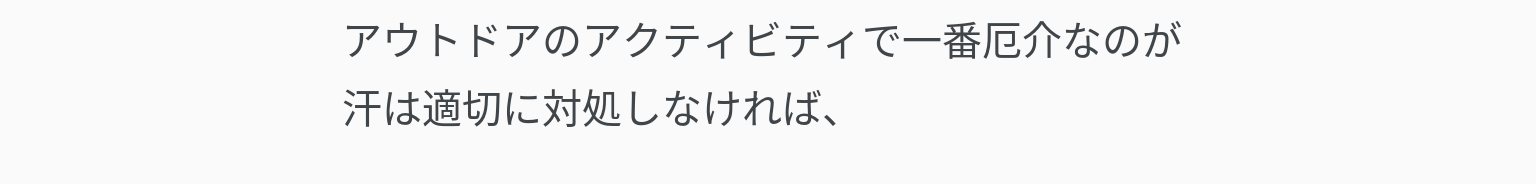アウトドアのアクティビティで一番厄介なのが
汗は適切に対処しなければ、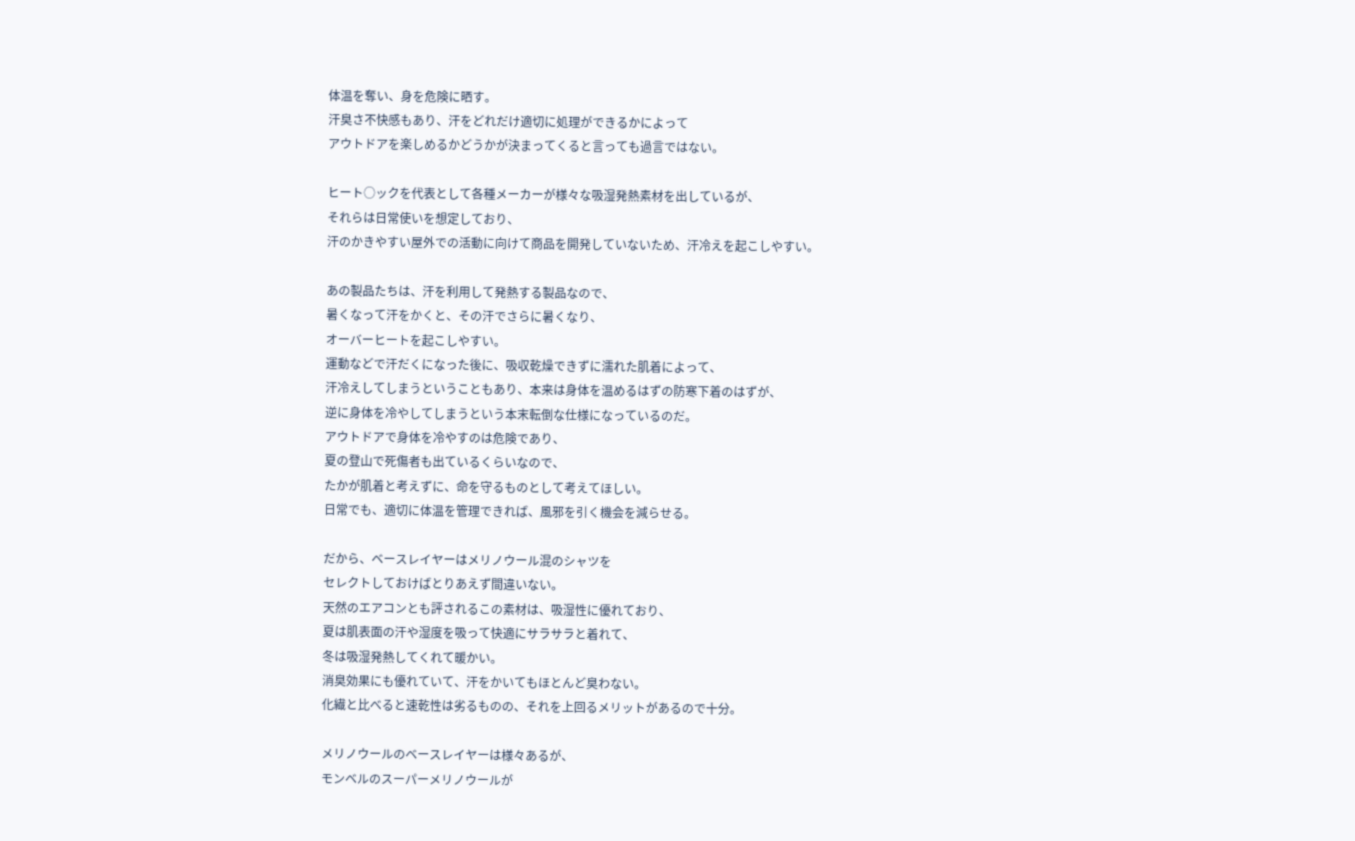体温を奪い、身を危険に晒す。
汗臭さ不快感もあり、汗をどれだけ適切に処理ができるかによって
アウトドアを楽しめるかどうかが決まってくると言っても過言ではない。

ヒート○ックを代表として各種メーカーが様々な吸湿発熱素材を出しているが、
それらは日常使いを想定しており、
汗のかきやすい屋外での活動に向けて商品を開発していないため、汗冷えを起こしやすい。

あの製品たちは、汗を利用して発熱する製品なので、
暑くなって汗をかくと、その汗でさらに暑くなり、
オーバーヒートを起こしやすい。
運動などで汗だくになった後に、吸収乾燥できずに濡れた肌着によって、
汗冷えしてしまうということもあり、本来は身体を温めるはずの防寒下着のはずが、
逆に身体を冷やしてしまうという本末転倒な仕様になっているのだ。
アウトドアで身体を冷やすのは危険であり、
夏の登山で死傷者も出ているくらいなので、
たかが肌着と考えずに、命を守るものとして考えてほしい。
日常でも、適切に体温を管理できれば、風邪を引く機会を減らせる。

だから、ベースレイヤーはメリノウール混のシャツを
セレクトしておけばとりあえず間違いない。
天然のエアコンとも評されるこの素材は、吸湿性に優れており、
夏は肌表面の汗や湿度を吸って快適にサラサラと着れて、
冬は吸湿発熱してくれて暖かい。
消臭効果にも優れていて、汗をかいてもほとんど臭わない。
化繊と比べると速乾性は劣るものの、それを上回るメリットがあるので十分。

メリノウールのベースレイヤーは様々あるが、
モンベルのスーパーメリノウールが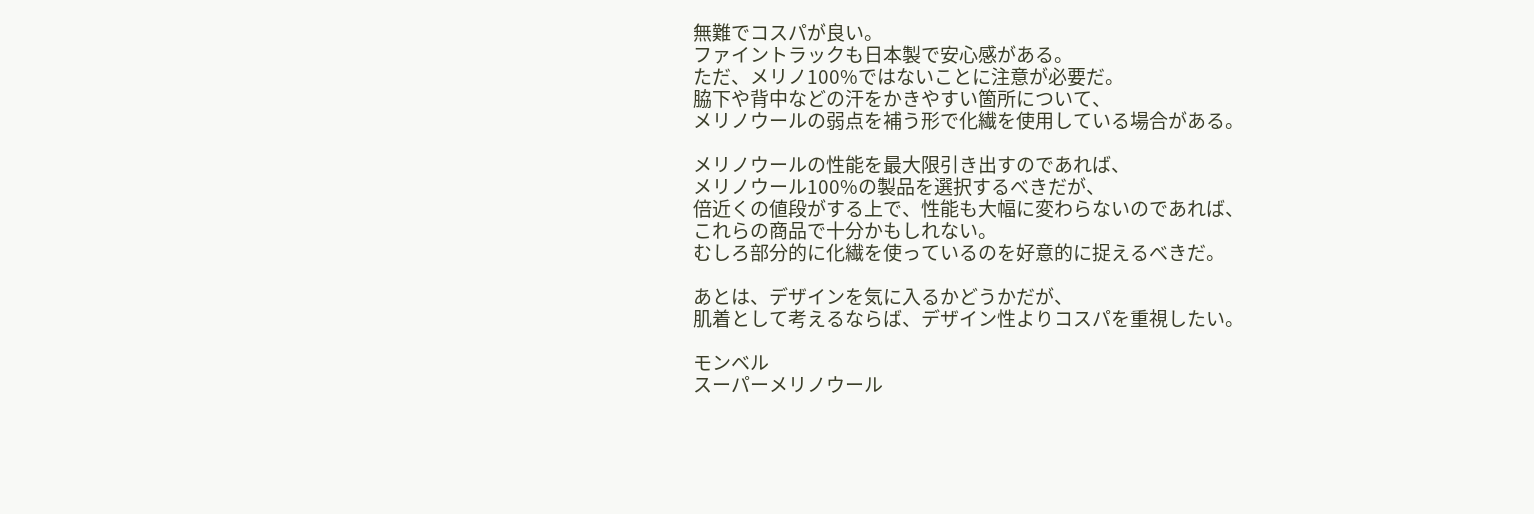無難でコスパが良い。
ファイントラックも日本製で安心感がある。
ただ、メリノ100%ではないことに注意が必要だ。
脇下や背中などの汗をかきやすい箇所について、
メリノウールの弱点を補う形で化繊を使用している場合がある。

メリノウールの性能を最大限引き出すのであれば、
メリノウール100%の製品を選択するべきだが、
倍近くの値段がする上で、性能も大幅に変わらないのであれば、
これらの商品で十分かもしれない。
むしろ部分的に化繊を使っているのを好意的に捉えるべきだ。

あとは、デザインを気に入るかどうかだが、
肌着として考えるならば、デザイン性よりコスパを重視したい。

モンベル
スーパーメリノウール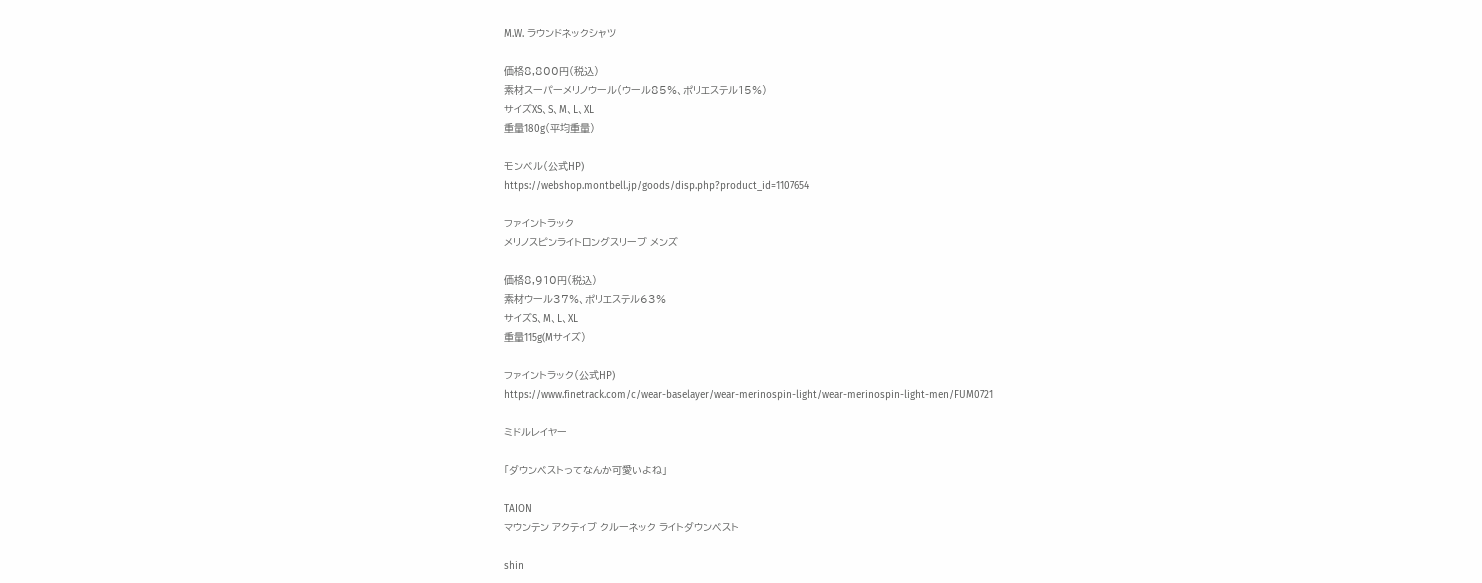M.W. ラウンドネックシャツ

価格8,800円(税込)
素材スーパーメリノウール(ウール85%、ポリエステル15%)
サイズXS、S、M、L、XL
重量180g(平均重量)

モンベル(公式HP)
https://webshop.montbell.jp/goods/disp.php?product_id=1107654

ファイントラック
メリノスピンライトロングスリーブ メンズ

価格8,910円(税込)
素材ウール37%、ポリエステル63%
サイズS、M、L、XL
重量115g(Mサイズ)

ファイントラック(公式HP)
https://www.finetrack.com/c/wear-baselayer/wear-merinospin-light/wear-merinospin-light-men/FUM0721

ミドルレイヤー

「ダウンベストってなんか可愛いよね」

TAION
マウンテン アクティブ クルーネック ライトダウンベスト

shin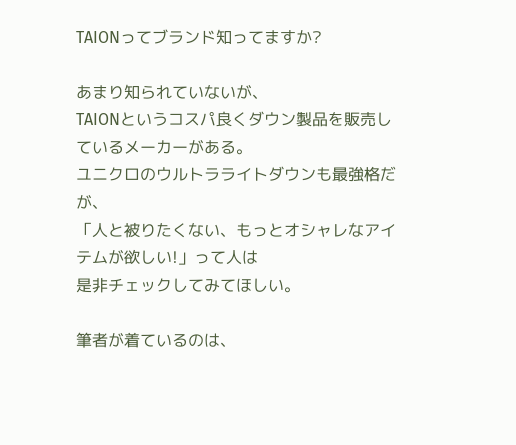TAIONってブランド知ってますか?

あまり知られていないが、
TAIONというコスパ良くダウン製品を販売しているメーカーがある。
ユニクロのウルトラライトダウンも最強格だが、
「人と被りたくない、もっとオシャレなアイテムが欲しい!」って人は
是非チェックしてみてほしい。

筆者が着ているのは、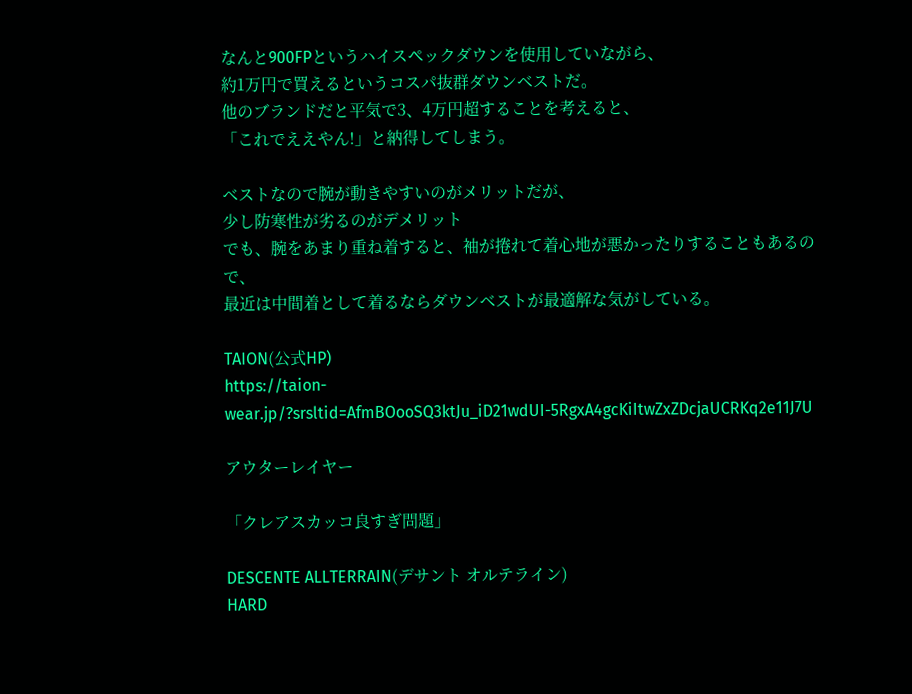なんと900FPというハイスペックダウンを使用していながら、
約1万円で買えるというコスパ抜群ダウンベストだ。
他のブランドだと平気で3、4万円超することを考えると、
「これでええやん!」と納得してしまう。

ベストなので腕が動きやすいのがメリットだが、
少し防寒性が劣るのがデメリット
でも、腕をあまり重ね着すると、袖が捲れて着心地が悪かったりすることもあるので、
最近は中間着として着るならダウンベストが最適解な気がしている。

TAION(公式HP)
https://taion-wear.jp/?srsltid=AfmBOooSQ3ktJu_iD21wdUI-5RgxA4gcKiItwZxZDcjaUCRKq2e11J7U

アウターレイヤー

「クレアスカッコ良すぎ問題」

DESCENTE ALLTERRAIN(デサント オルテライン)
HARD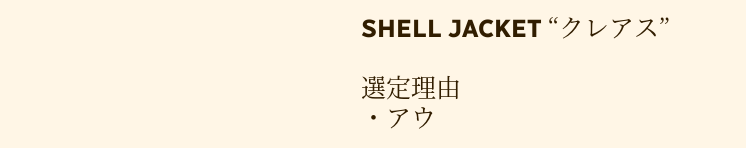SHELL JACKET “クレアス”

選定理由
・アウ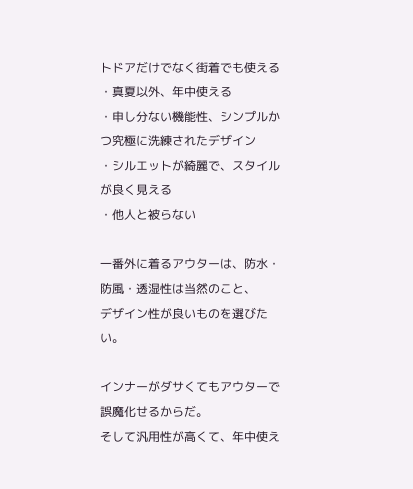トドアだけでなく街着でも使える
・真夏以外、年中使える
・申し分ない機能性、シンプルかつ究極に洗練されたデザイン
・シルエットが綺麗で、スタイルが良く見える
・他人と被らない

一番外に着るアウターは、防水・防風・透湿性は当然のこと、
デザイン性が良いものを選びたい。

インナーがダサくてもアウターで誤魔化せるからだ。
そして汎用性が高くて、年中使え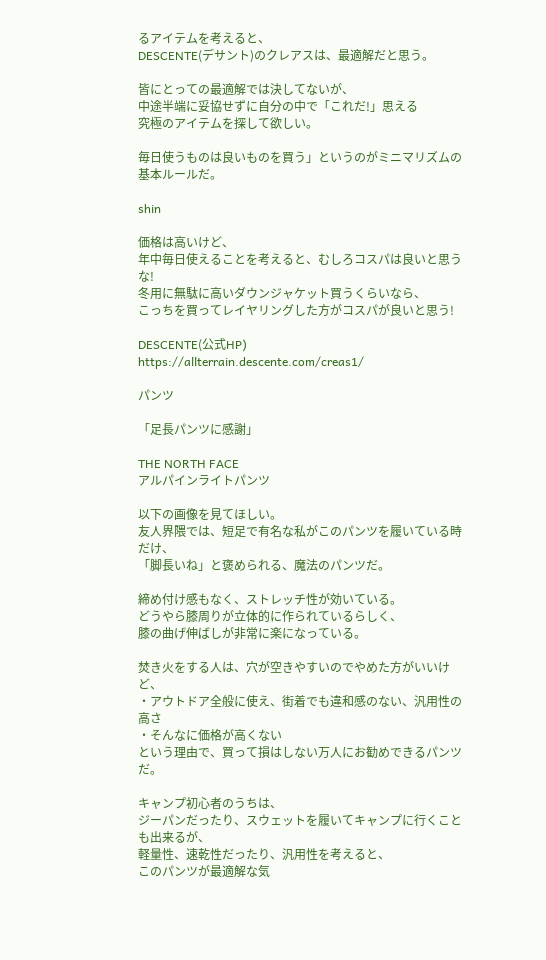るアイテムを考えると、
DESCENTE(デサント)のクレアスは、最適解だと思う。

皆にとっての最適解では決してないが、
中途半端に妥協せずに自分の中で「これだ!」思える
究極のアイテムを探して欲しい。

毎日使うものは良いものを買う」というのがミニマリズムの基本ルールだ。

shin

価格は高いけど、
年中毎日使えることを考えると、むしろコスパは良いと思うな!
冬用に無駄に高いダウンジャケット買うくらいなら、
こっちを買ってレイヤリングした方がコスパが良いと思う!

DESCENTE(公式HP)
https://allterrain.descente.com/creas1/

パンツ

「足長パンツに感謝」

THE NORTH FACE
アルパインライトパンツ

以下の画像を見てほしい。
友人界隈では、短足で有名な私がこのパンツを履いている時だけ、
「脚長いね」と褒められる、魔法のパンツだ。

締め付け感もなく、ストレッチ性が効いている。
どうやら膝周りが立体的に作られているらしく、
膝の曲げ伸ばしが非常に楽になっている。

焚き火をする人は、穴が空きやすいのでやめた方がいいけど、
・アウトドア全般に使え、街着でも違和感のない、汎用性の高さ
・そんなに価格が高くない
という理由で、買って損はしない万人にお勧めできるパンツだ。

キャンプ初心者のうちは、
ジーパンだったり、スウェットを履いてキャンプに行くことも出来るが、
軽量性、速乾性だったり、汎用性を考えると、
このパンツが最適解な気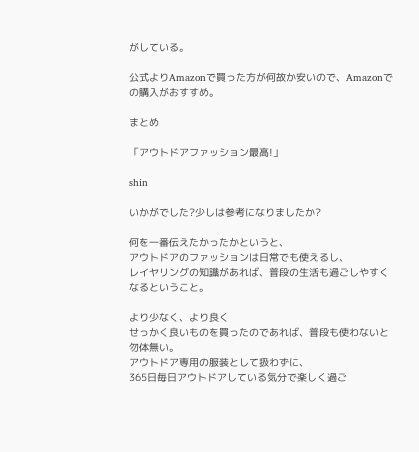がしている。

公式よりAmazonで買った方が何故か安いので、Amazonでの購入がおすすめ。

まとめ

「アウトドアファッション最高!」

shin

いかがでした?少しは参考になりましたか?

何を一番伝えたかったかというと、
アウトドアのファッションは日常でも使えるし、
レイヤリングの知識があれば、普段の生活も過ごしやすくなるということ。

より少なく、より良く
せっかく良いものを買ったのであれば、普段も使わないと勿体無い。
アウトドア専用の服装として扱わずに、
365日毎日アウトドアしている気分で楽しく過ご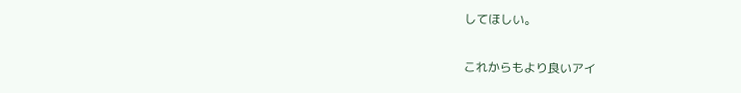してほしい。

これからもより良いアイ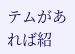テムがあれば紹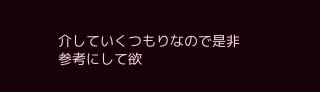介していくつもりなので是非参考にして欲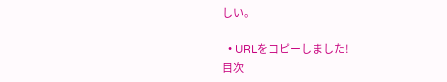しい。

  • URLをコピーしました!
目次